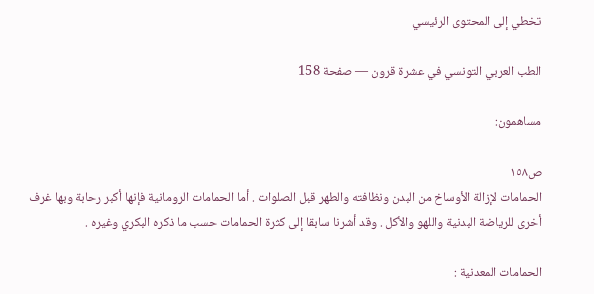تخطي إلى المحتوى الرئيسي

الطب العربي التونسي في عشرة قرون — صفحة 158

مساهمون:

ص١٥٨
الحمامات لإزالة الأوساخ من البدن ونظافته والطهر قبل الصلوات . أما الحمامات الرومانية فإنها أكبر رحابة وبها غرف أخرى للرياضة البدنية واللهو والأكل . وقد أشرنا سابقا إلى كثرة الحمامات حسب ما ذكره البكري وغيره .

الحمامات المعدنية :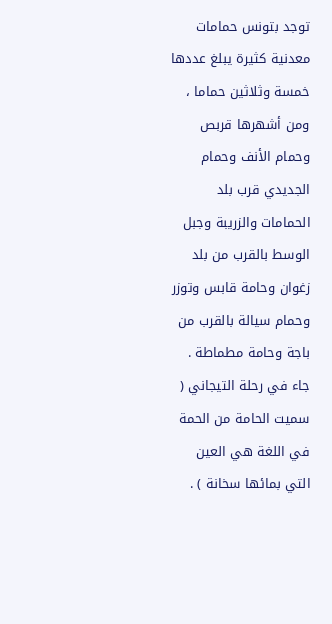توجد بتونس حمامات معدنية كثيرة يبلغ عددها خمسة وثلاثين حماما ، ومن أشهرها قربص وحمام الأنف وحمام الجديدي قرب بلد الحمامات والزريبة وجبل الوسط بالقرب من بلد زغوان وحامة قابس وتوزر وحمام سيالة بالقرب من باجة وحامة مطماطة . جاء في رحلة التيجاني ( سميت الحامة من الحمة في اللغة هي العين التي بمائها سخانة ) .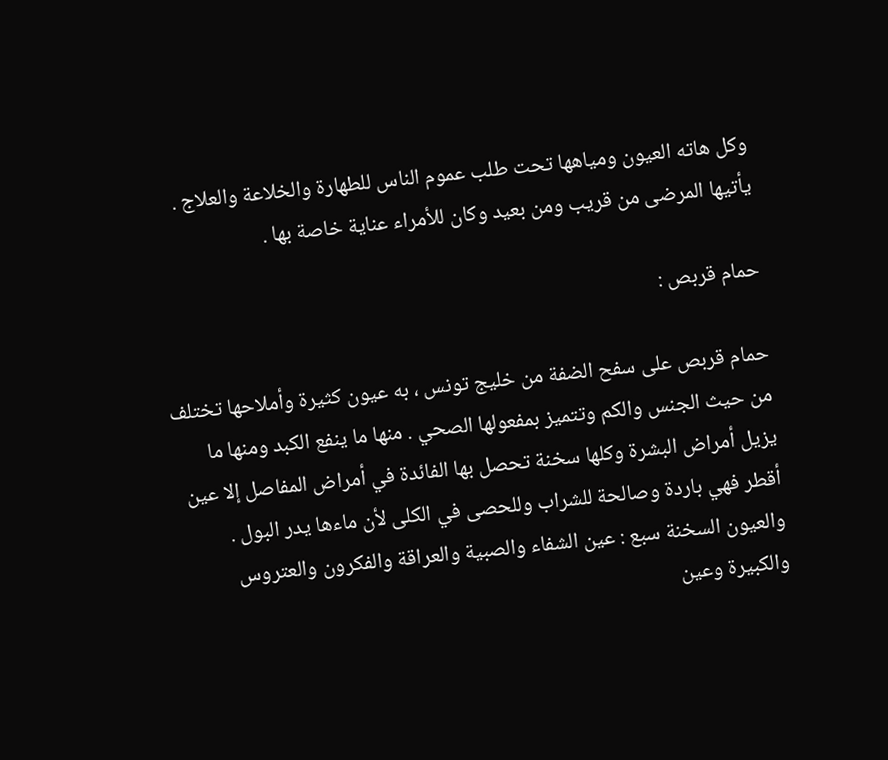وكل هاته العيون ومياهها تحت طلب عموم الناس للطهارة والخلاعة والعلاج . يأتيها المرضى من قريب ومن بعيد وكان للأمراء عناية خاصة بها .

حمام قربص :

حمام قربص على سفح الضفة من خليج تونس ، به عيون كثيرة وأملاحها تختلف من حيث الجنس والكم وتتميز بمفعولها الصحي . منها ما ينفع الكبد ومنها ما يزيل أمراض البشرة وكلها سخنة تحصل بها الفائدة في أمراض المفاصل إلا عين أقطر فهي باردة وصالحة للشراب وللحصى في الكلى لأن ماءها يدر البول . والعيون السخنة سبع : عين الشفاء والصبية والعراقة والفكرون والعتروس والكبيرة وعين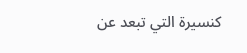كنسيرة التي تبعد عن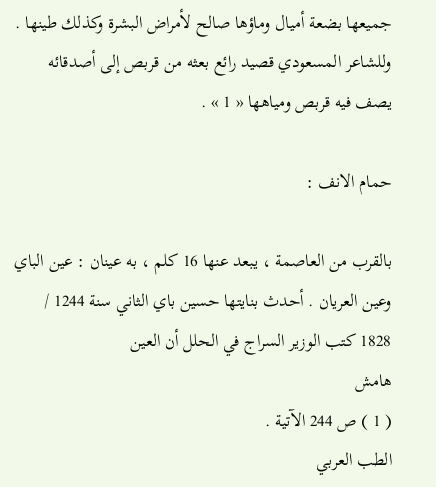جميعها بضعة أميال وماؤها صالح لأمراض البشرة وكذلك طينها . وللشاعر المسعودي قصيد رائع بعثه من قربص إلى أصدقائه يصف فيه قربص ومياهها « 1 » .

حمام الانف :

بالقرب من العاصمة ، يبعد عنها 16 كلم ، به عينان : عين الباي وعين العريان . أحدث بنايتها حسين باي الثاني سنة 1244 / 1828 كتب الوزير السراج في الحلل أن العين
هامش
( 1 ) ص 244 الآتية .
الطب العربي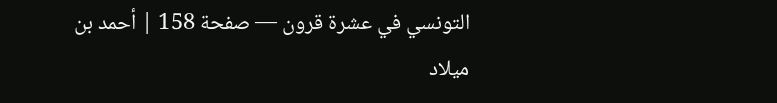التونسي في عشرة قرون — صفحة 158 | أحمد بن ميلاد